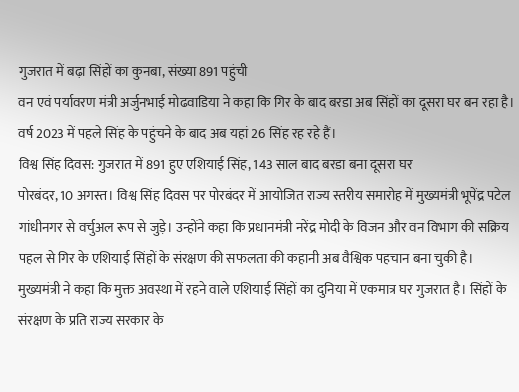गुजरात में बढ़ा सिंहों का कुनबा, संख्या 891 पहुंची
वन एवं पर्यावरण मंत्री अर्जुनभाई मोढवाडिया ने कहा कि गिर के बाद बरडा अब सिंहों का दूसरा घर बन रहा है। वर्ष 2023 में पहले सिंह के पहुंचने के बाद अब यहां 26 सिंह रह रहे हैं।
विश्व सिंह दिवस: गुजरात में 891 हुए एशियाई सिंह, 143 साल बाद बरडा बना दूसरा घर
पोरबंदर, 10 अगस्त। विश्व सिंह दिवस पर पोरबंदर में आयोजित राज्य स्तरीय समारोह में मुख्यमंत्री भूपेंद्र पटेल गांधीनगर से वर्चुअल रूप से जुड़े। उन्होंने कहा कि प्रधानमंत्री नरेंद्र मोदी के विजन और वन विभाग की सक्रिय पहल से गिर के एशियाई सिंहों के संरक्षण की सफलता की कहानी अब वैश्विक पहचान बना चुकी है।
मुख्यमंत्री ने कहा कि मुक्त अवस्था में रहने वाले एशियाई सिंहों का दुनिया में एकमात्र घर गुजरात है। सिंहों के संरक्षण के प्रति राज्य सरकार के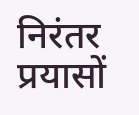निरंतर प्रयासों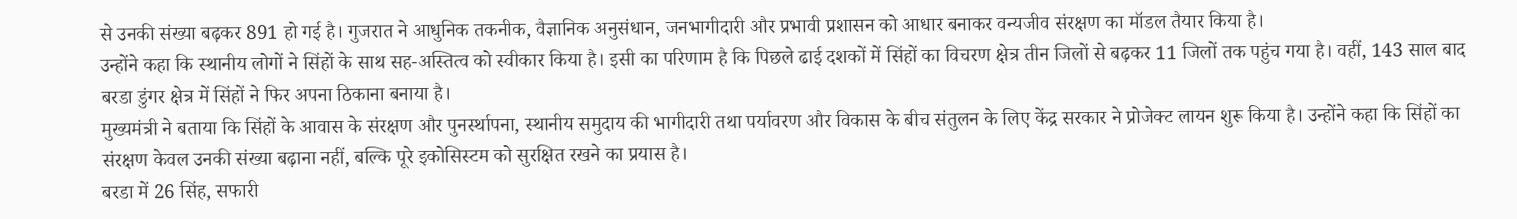से उनकी संख्या बढ़कर 891 हो गई है। गुजरात ने आधुनिक तकनीक, वैज्ञानिक अनुसंधान, जनभागीदारी और प्रभावी प्रशासन को आधार बनाकर वन्यजीव संरक्षण का मॉडल तैयार किया है।
उन्होंने कहा कि स्थानीय लोगों ने सिंहों के साथ सह-अस्तित्व को स्वीकार किया है। इसी का परिणाम है कि पिछले ढाई दशकों में सिंहों का विचरण क्षेत्र तीन जिलों से बढ़कर 11 जिलों तक पहुंच गया है। वहीं, 143 साल बाद बरडा डुंगर क्षेत्र में सिंहों ने फिर अपना ठिकाना बनाया है।
मुख्यमंत्री ने बताया कि सिंहों के आवास के संरक्षण और पुनर्स्थापना, स्थानीय समुदाय की भागीदारी तथा पर्यावरण और विकास के बीच संतुलन के लिए केंद्र सरकार ने प्रोजेक्ट लायन शुरू किया है। उन्होंने कहा कि सिंहों का संरक्षण केवल उनकी संख्या बढ़ाना नहीं, बल्कि पूरे इकोसिस्टम को सुरक्षित रखने का प्रयास है।
बरडा में 26 सिंह, सफारी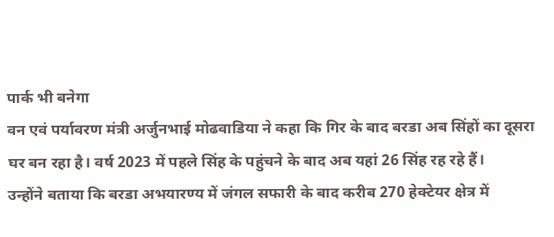पार्क भी बनेगा
वन एवं पर्यावरण मंत्री अर्जुनभाई मोढवाडिया ने कहा कि गिर के बाद बरडा अब सिंहों का दूसरा घर बन रहा है। वर्ष 2023 में पहले सिंह के पहुंचने के बाद अब यहां 26 सिंह रह रहे हैं।
उन्होंने बताया कि बरडा अभयारण्य में जंगल सफारी के बाद करीब 270 हेक्टेयर क्षेत्र में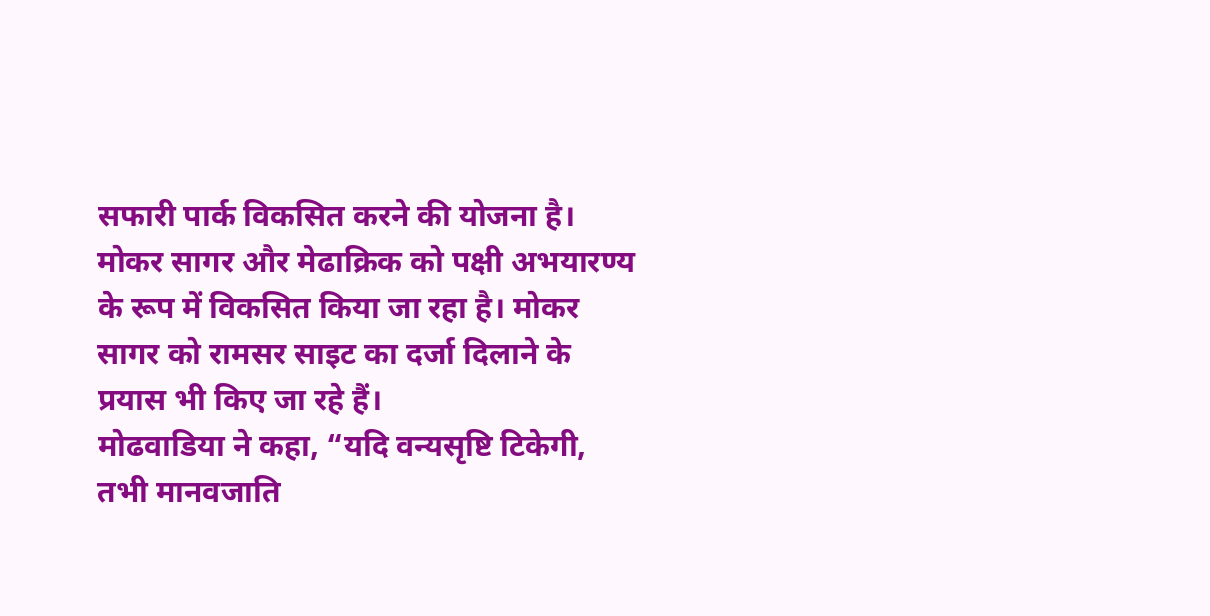सफारी पार्क विकसित करने की योजना है। मोकर सागर और मेढाक्रिक को पक्षी अभयारण्य के रूप में विकसित किया जा रहा है। मोकर सागर को रामसर साइट का दर्जा दिलाने के प्रयास भी किए जा रहे हैं।
मोढवाडिया ने कहा, “यदि वन्यसृष्टि टिकेगी, तभी मानवजाति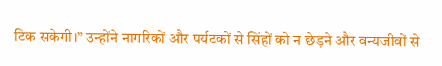टिक सकेगी।” उन्होंने नागरिकों और पर्यटकों से सिंहों को न छेड़ने और वन्यजीवों से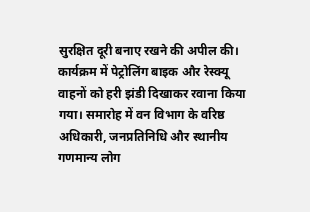सुरक्षित दूरी बनाए रखने की अपील की।
कार्यक्रम में पेट्रोलिंग बाइक और रेस्क्यू वाहनों को हरी झंडी दिखाकर रवाना किया गया। समारोह में वन विभाग के वरिष्ठ अधिकारी, जनप्रतिनिधि और स्थानीय गणमान्य लोग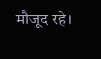मौजूद रहे।